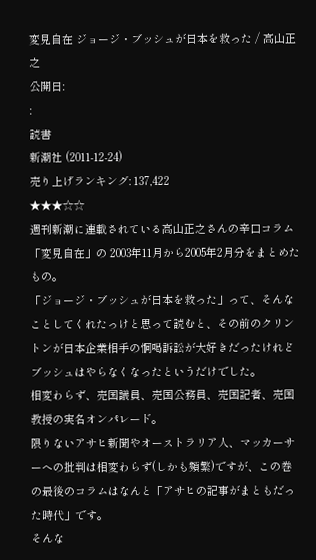変見自在 ジョージ・ブッシュが日本を救った / 高山正之
公開日:
:
読書
新潮社 (2011-12-24)
売り上げランキング: 137,422
★★★☆☆
週刊新潮に連載されている高山正之さんの辛口コラム「変見自在」の 2003年11月から2005年2月分をまとめたもの。
「ジョージ・ブッシュが日本を救った」って、そんなことしてくれたっけと思って読むと、その前のクリントンが日本企業相手の恫喝訴訟が大好きだったけれどブッシュはやらなくなったというだけでした。
相変わらず、売国議員、売国公務員、売国記者、売国教授の実名オンパレード。
限りないアサヒ新聞やオーストラリア人、マッカーサーへの批判は相変わらず(しかも頻繁)ですが、この巻の最後のコラムはなんと「アサヒの記事がまともだった時代」です。
そんな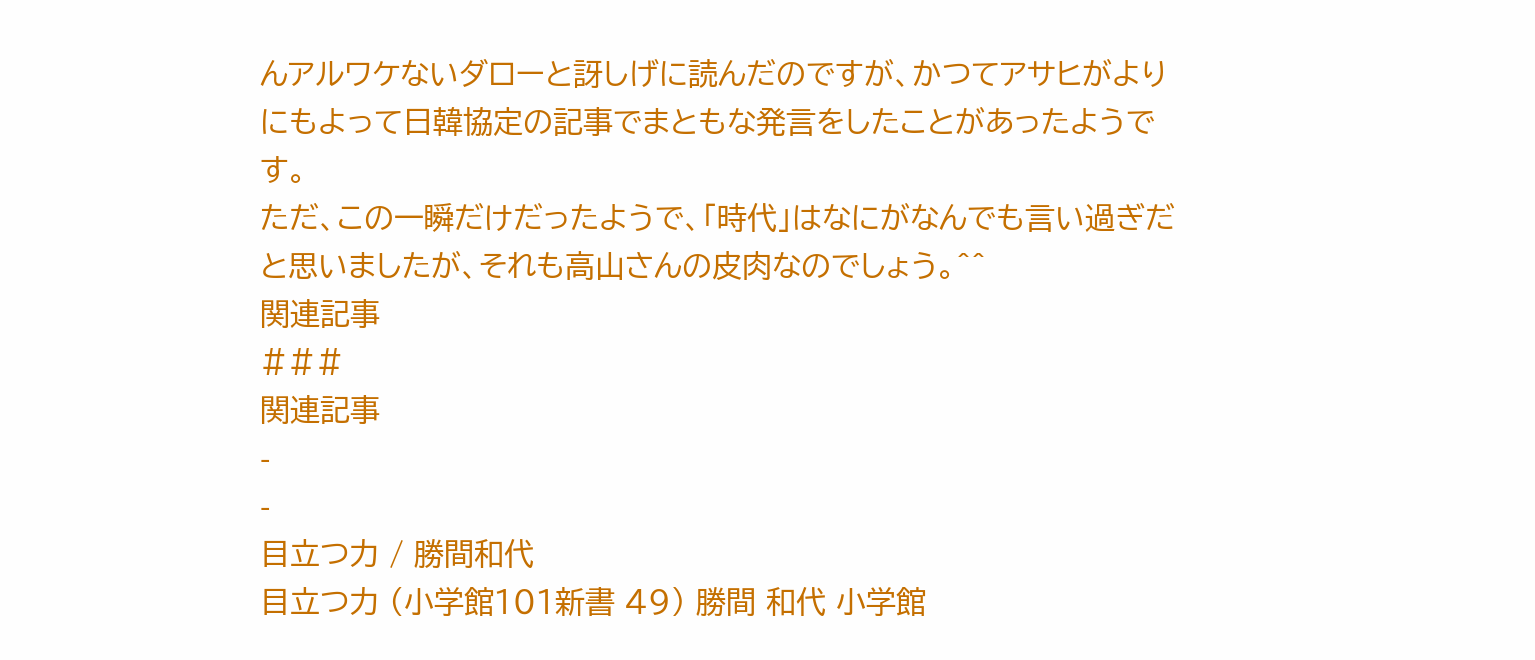んアルワケないダローと訝しげに読んだのですが、かつてアサヒがよりにもよって日韓協定の記事でまともな発言をしたことがあったようです。
ただ、この一瞬だけだったようで、「時代」はなにがなんでも言い過ぎだと思いましたが、それも高山さんの皮肉なのでしょう。^^
関連記事
###
関連記事
-
-
目立つ力 / 勝間和代
目立つ力 (小学館101新書 49) 勝間 和代 小学館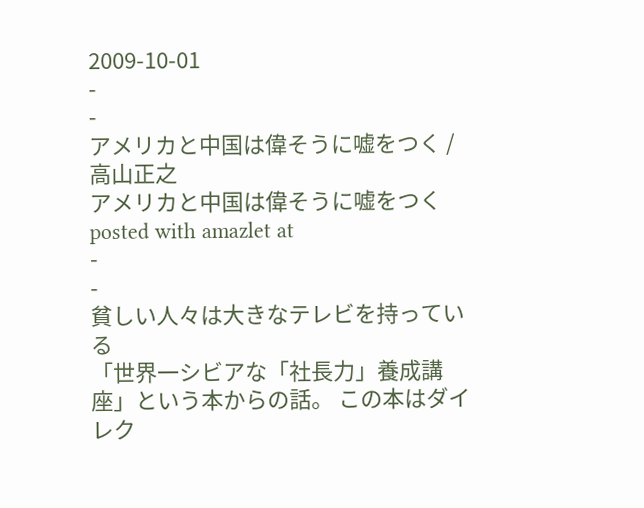2009-10-01
-
-
アメリカと中国は偉そうに嘘をつく / 高山正之
アメリカと中国は偉そうに嘘をつく posted with amazlet at
-
-
貧しい人々は大きなテレビを持っている
「世界一シビアな「社長力」養成講座」という本からの話。 この本はダイレク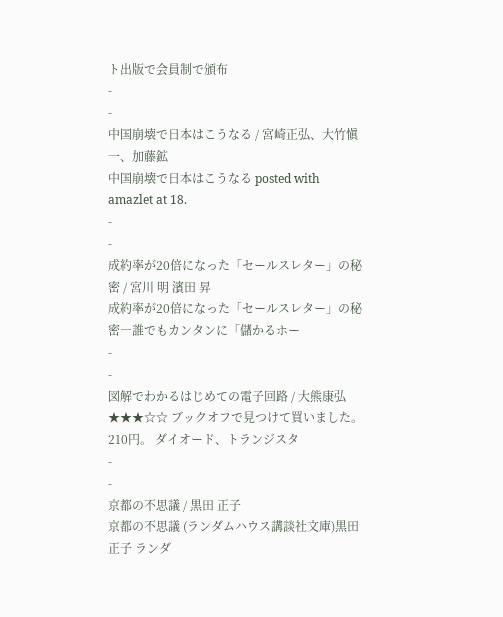ト出版で会員制で頒布
-
-
中国崩壊で日本はこうなる / 宮崎正弘、大竹愼一、加藤鉱
中国崩壊で日本はこうなる posted with amazlet at 18.
-
-
成約率が20倍になった「セールスレター」の秘密 / 宮川 明 濱田 昇
成約率が20倍になった「セールスレター」の秘密―誰でもカンタンに「儲かるホー
-
-
図解でわかるはじめての電子回路 / 大熊康弘
★★★☆☆ ブックオフで見つけて買いました。210円。 ダイオード、トランジスタ
-
-
京都の不思議 / 黒田 正子
京都の不思議 (ランダムハウス講談社文庫)黒田 正子 ランダ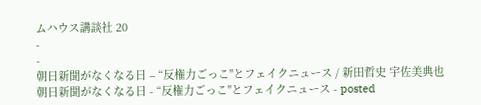ムハウス講談社 20
-
-
朝日新聞がなくなる日 – “反権力ごっこ"とフェイクニュース / 新田哲史 宇佐美典也
朝日新聞がなくなる日 - “反権力ごっこ"とフェイクニュース - posted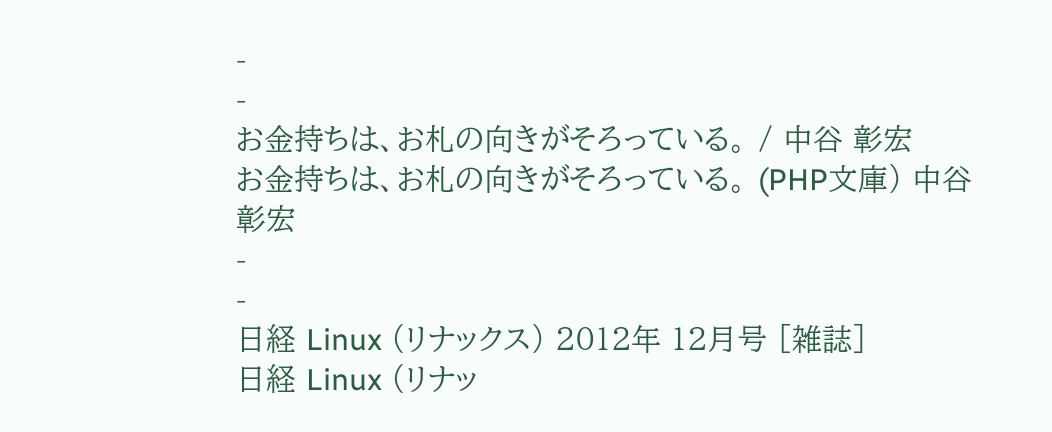-
-
お金持ちは、お札の向きがそろっている。 / 中谷 彰宏
お金持ちは、お札の向きがそろっている。 (PHP文庫) 中谷 彰宏
-
-
日経 Linux (リナックス) 2012年 12月号 [雑誌]
日経 Linux (リナッ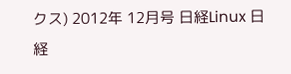クス) 2012年 12月号 日経Linux 日経